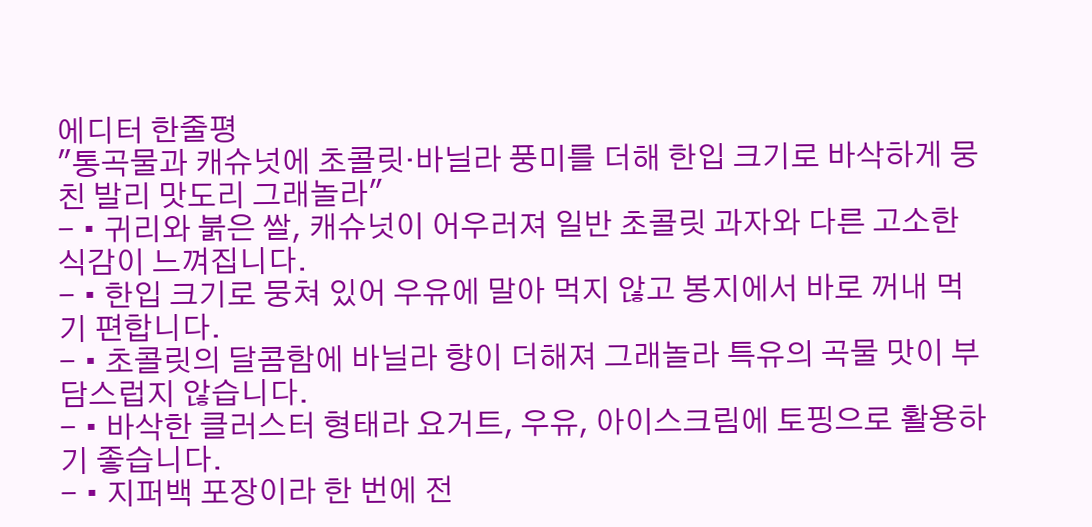에디터 한줄평
"통곡물과 캐슈넛에 초콜릿·바닐라 풍미를 더해 한입 크기로 바삭하게 뭉친 발리 맛도리 그래놀라"
- • 귀리와 붉은 쌀, 캐슈넛이 어우러져 일반 초콜릿 과자와 다른 고소한 식감이 느껴집니다.
- • 한입 크기로 뭉쳐 있어 우유에 말아 먹지 않고 봉지에서 바로 꺼내 먹기 편합니다.
- • 초콜릿의 달콤함에 바닐라 향이 더해져 그래놀라 특유의 곡물 맛이 부담스럽지 않습니다.
- • 바삭한 클러스터 형태라 요거트, 우유, 아이스크림에 토핑으로 활용하기 좋습니다.
- • 지퍼백 포장이라 한 번에 전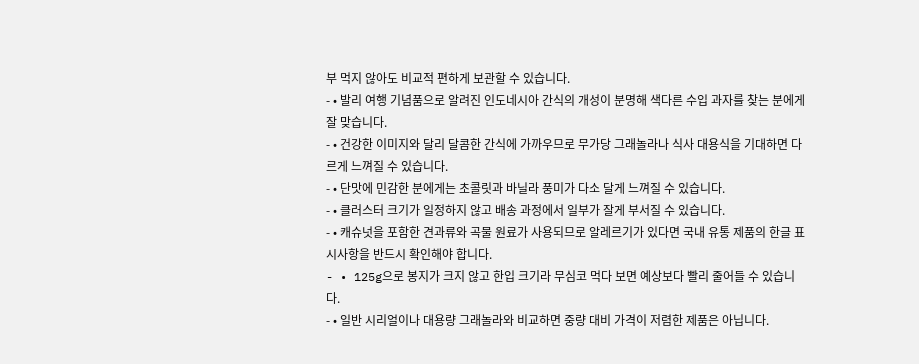부 먹지 않아도 비교적 편하게 보관할 수 있습니다.
- • 발리 여행 기념품으로 알려진 인도네시아 간식의 개성이 분명해 색다른 수입 과자를 찾는 분에게 잘 맞습니다.
- • 건강한 이미지와 달리 달콤한 간식에 가까우므로 무가당 그래놀라나 식사 대용식을 기대하면 다르게 느껴질 수 있습니다.
- • 단맛에 민감한 분에게는 초콜릿과 바닐라 풍미가 다소 달게 느껴질 수 있습니다.
- • 클러스터 크기가 일정하지 않고 배송 과정에서 일부가 잘게 부서질 수 있습니다.
- • 캐슈넛을 포함한 견과류와 곡물 원료가 사용되므로 알레르기가 있다면 국내 유통 제품의 한글 표시사항을 반드시 확인해야 합니다.
- • 125g으로 봉지가 크지 않고 한입 크기라 무심코 먹다 보면 예상보다 빨리 줄어들 수 있습니다.
- • 일반 시리얼이나 대용량 그래놀라와 비교하면 중량 대비 가격이 저렴한 제품은 아닙니다.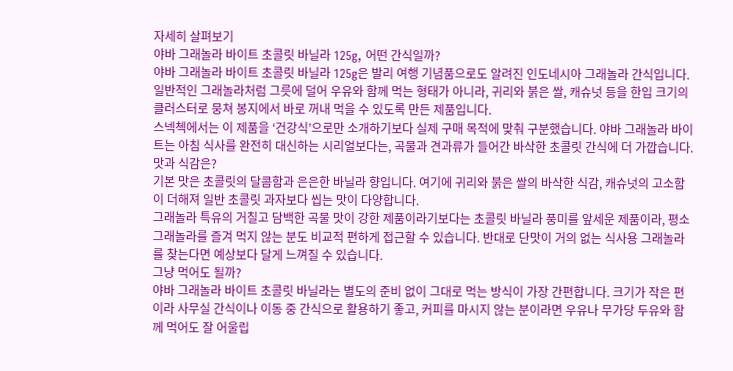자세히 살펴보기
야바 그래놀라 바이트 초콜릿 바닐라 125g, 어떤 간식일까?
야바 그래놀라 바이트 초콜릿 바닐라 125g은 발리 여행 기념품으로도 알려진 인도네시아 그래놀라 간식입니다. 일반적인 그래놀라처럼 그릇에 덜어 우유와 함께 먹는 형태가 아니라, 귀리와 붉은 쌀, 캐슈넛 등을 한입 크기의 클러스터로 뭉쳐 봉지에서 바로 꺼내 먹을 수 있도록 만든 제품입니다.
스넥첵에서는 이 제품을 ‘건강식’으로만 소개하기보다 실제 구매 목적에 맞춰 구분했습니다. 야바 그래놀라 바이트는 아침 식사를 완전히 대신하는 시리얼보다는, 곡물과 견과류가 들어간 바삭한 초콜릿 간식에 더 가깝습니다.
맛과 식감은?
기본 맛은 초콜릿의 달콤함과 은은한 바닐라 향입니다. 여기에 귀리와 붉은 쌀의 바삭한 식감, 캐슈넛의 고소함이 더해져 일반 초콜릿 과자보다 씹는 맛이 다양합니다.
그래놀라 특유의 거칠고 담백한 곡물 맛이 강한 제품이라기보다는 초콜릿 바닐라 풍미를 앞세운 제품이라, 평소 그래놀라를 즐겨 먹지 않는 분도 비교적 편하게 접근할 수 있습니다. 반대로 단맛이 거의 없는 식사용 그래놀라를 찾는다면 예상보다 달게 느껴질 수 있습니다.
그냥 먹어도 될까?
야바 그래놀라 바이트 초콜릿 바닐라는 별도의 준비 없이 그대로 먹는 방식이 가장 간편합니다. 크기가 작은 편이라 사무실 간식이나 이동 중 간식으로 활용하기 좋고, 커피를 마시지 않는 분이라면 우유나 무가당 두유와 함께 먹어도 잘 어울립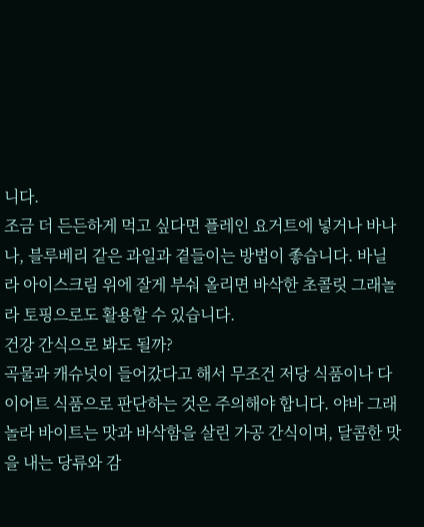니다.
조금 더 든든하게 먹고 싶다면 플레인 요거트에 넣거나 바나나, 블루베리 같은 과일과 곁들이는 방법이 좋습니다. 바닐라 아이스크림 위에 잘게 부숴 올리면 바삭한 초콜릿 그래놀라 토핑으로도 활용할 수 있습니다.
건강 간식으로 봐도 될까?
곡물과 캐슈넛이 들어갔다고 해서 무조건 저당 식품이나 다이어트 식품으로 판단하는 것은 주의해야 합니다. 야바 그래놀라 바이트는 맛과 바삭함을 살린 가공 간식이며, 달콤한 맛을 내는 당류와 감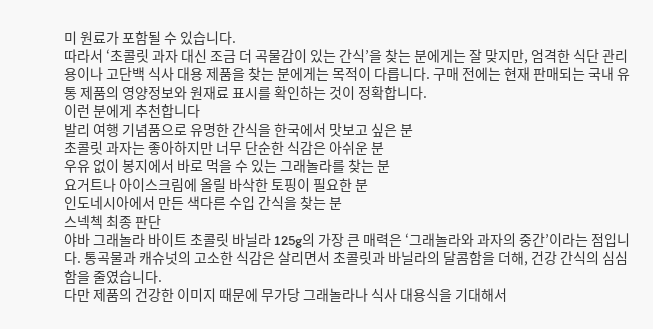미 원료가 포함될 수 있습니다.
따라서 ‘초콜릿 과자 대신 조금 더 곡물감이 있는 간식’을 찾는 분에게는 잘 맞지만, 엄격한 식단 관리용이나 고단백 식사 대용 제품을 찾는 분에게는 목적이 다릅니다. 구매 전에는 현재 판매되는 국내 유통 제품의 영양정보와 원재료 표시를 확인하는 것이 정확합니다.
이런 분에게 추천합니다
발리 여행 기념품으로 유명한 간식을 한국에서 맛보고 싶은 분
초콜릿 과자는 좋아하지만 너무 단순한 식감은 아쉬운 분
우유 없이 봉지에서 바로 먹을 수 있는 그래놀라를 찾는 분
요거트나 아이스크림에 올릴 바삭한 토핑이 필요한 분
인도네시아에서 만든 색다른 수입 간식을 찾는 분
스넥첵 최종 판단
야바 그래놀라 바이트 초콜릿 바닐라 125g의 가장 큰 매력은 ‘그래놀라와 과자의 중간’이라는 점입니다. 통곡물과 캐슈넛의 고소한 식감은 살리면서 초콜릿과 바닐라의 달콤함을 더해, 건강 간식의 심심함을 줄였습니다.
다만 제품의 건강한 이미지 때문에 무가당 그래놀라나 식사 대용식을 기대해서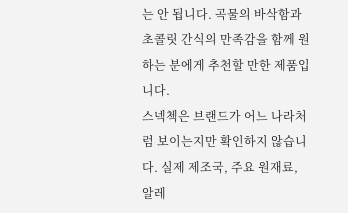는 안 됩니다. 곡물의 바삭함과 초콜릿 간식의 만족감을 함께 원하는 분에게 추천할 만한 제품입니다.
스넥첵은 브랜드가 어느 나라처럼 보이는지만 확인하지 않습니다. 실제 제조국, 주요 원재료, 알레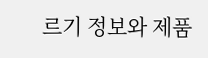르기 정보와 제품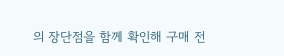의 장단점을 함께 확인해 구매 전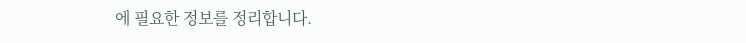에 필요한 정보를 정리합니다.